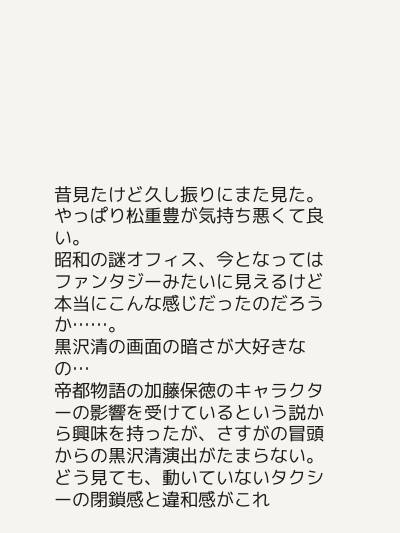昔見たけど久し振りにまた見た。
やっぱり松重豊が気持ち悪くて良い。
昭和の謎オフィス、今となってはファンタジーみたいに見えるけど本当にこんな感じだったのだろうか……。
黒沢清の画面の暗さが大好きなの…
帝都物語の加藤保徳のキャラクターの影響を受けているという説から興味を持ったが、さすがの冒頭からの黒沢清演出がたまらない。どう見ても、動いていないタクシーの閉鎖感と違和感がこれ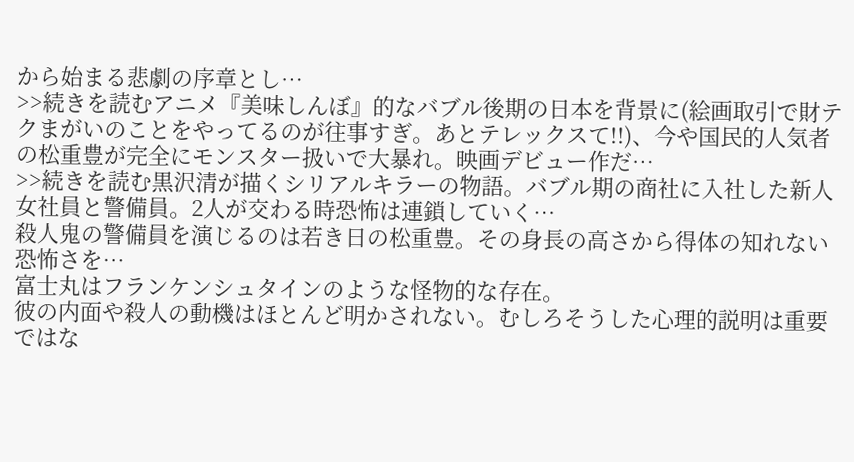から始まる悲劇の序章とし…
>>続きを読むアニメ『美味しんぼ』的なバブル後期の日本を背景に(絵画取引で財テクまがいのことをやってるのが往事すぎ。あとテレックスて!!)、今や国民的人気者の松重豊が完全にモンスター扱いで大暴れ。映画デビュー作だ…
>>続きを読む黒沢清が描くシリアルキラーの物語。バブル期の商社に入社した新人女社員と警備員。2人が交わる時恐怖は連鎖していく…
殺人鬼の警備員を演じるのは若き日の松重豊。その身長の高さから得体の知れない恐怖さを…
富士丸はフランケンシュタインのような怪物的な存在。
彼の内面や殺人の動機はほとんど明かされない。むしろそうした心理的説明は重要ではな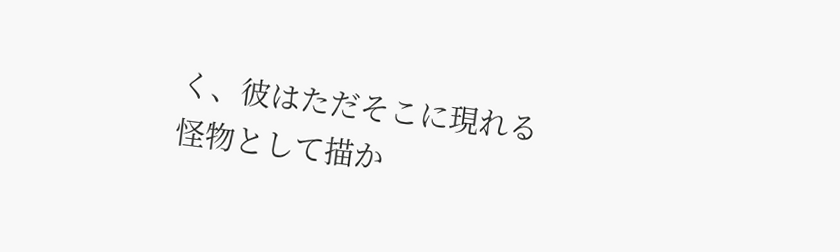く、彼はただそこに現れる怪物として描か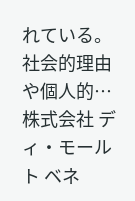れている。社会的理由や個人的…
株式会社 ディ・モールト ベネ